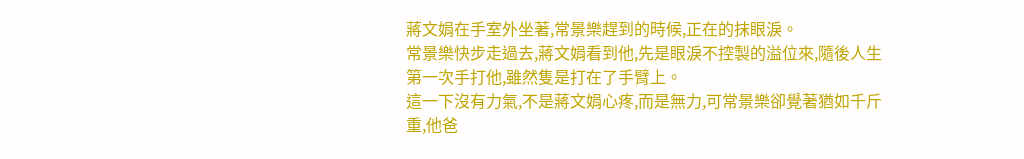蔣文娟在手室外坐著,常景樂趕到的時候,正在的抹眼淚。
常景樂快步走過去,蔣文娟看到他,先是眼淚不控製的溢位來,隨後人生第一次手打他,雖然隻是打在了手臂上。
這一下沒有力氣,不是蔣文娟心疼,而是無力,可常景樂卻覺著猶如千斤重,他爸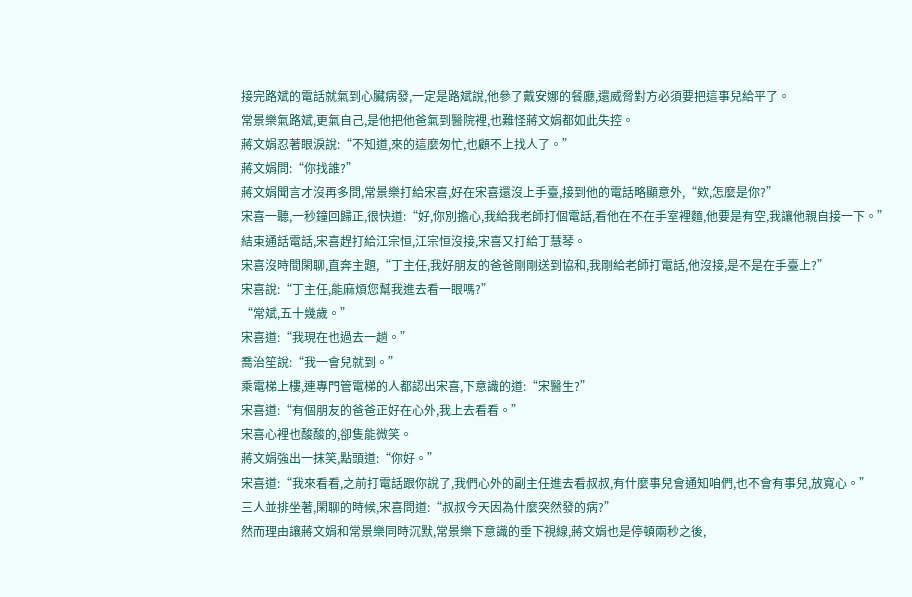接完路斌的電話就氣到心臟病發,一定是路斌說,他參了戴安娜的餐廳,還威脅對方必須要把這事兒給平了。
常景樂氣路斌,更氣自己,是他把他爸氣到醫院裡,也難怪蔣文娟都如此失控。
蔣文娟忍著眼淚說:“不知道,來的這麼匆忙,也顧不上找人了。”
蔣文娟問:“你找誰?”
蔣文娟聞言才沒再多問,常景樂打給宋喜,好在宋喜還沒上手臺,接到他的電話略顯意外,“欸,怎麼是你?”
宋喜一聽,一秒鐘回歸正,很快道:“好,你別擔心,我給我老師打個電話,看他在不在手室裡麵,他要是有空,我讓他親自接一下。”
結束通話電話,宋喜趕打給江宗恒,江宗恒沒接,宋喜又打給丁慧琴。
宋喜沒時間閑聊,直奔主題,“丁主任,我好朋友的爸爸剛剛送到協和,我剛給老師打電話,他沒接,是不是在手臺上?”
宋喜說:“丁主任,能麻煩您幫我進去看一眼嗎?”
“常斌,五十幾歲。”
宋喜道:“我現在也過去一趟。”
喬治笙說:“我一會兒就到。”
乘電梯上樓,連專門管電梯的人都認出宋喜,下意識的道:“宋醫生?”
宋喜道:“有個朋友的爸爸正好在心外,我上去看看。”
宋喜心裡也酸酸的,卻隻能微笑。
蔣文娟強出一抹笑,點頭道:“你好。”
宋喜道:“我來看看,之前打電話跟你說了,我們心外的副主任進去看叔叔,有什麼事兒會通知咱們,也不會有事兒,放寬心。”
三人並排坐著,閑聊的時候,宋喜問道:“叔叔今天因為什麼突然發的病?”
然而理由讓蔣文娟和常景樂同時沉默,常景樂下意識的垂下視線,蔣文娟也是停頓兩秒之後,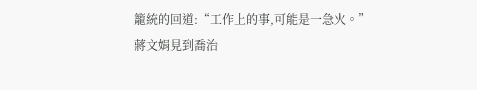籠統的回道:“工作上的事,可能是一急火。”
蔣文娟見到喬治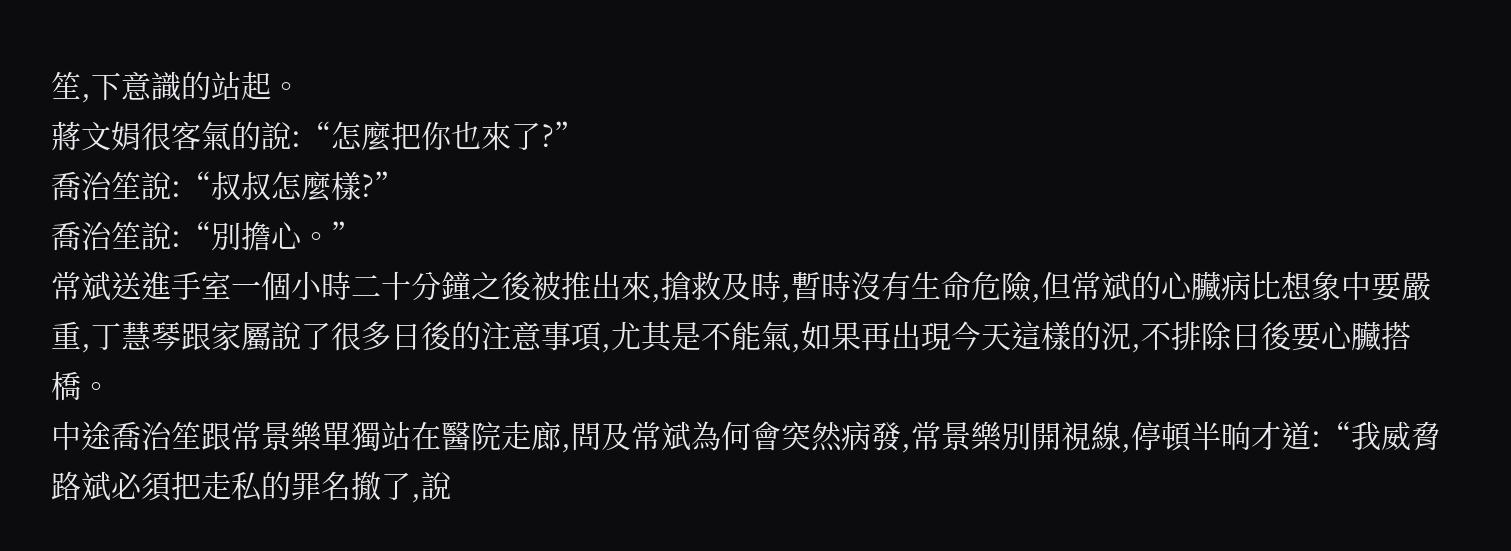笙,下意識的站起。
蔣文娟很客氣的說:“怎麼把你也來了?”
喬治笙說:“叔叔怎麼樣?”
喬治笙說:“別擔心。”
常斌送進手室一個小時二十分鐘之後被推出來,搶救及時,暫時沒有生命危險,但常斌的心臟病比想象中要嚴重,丁慧琴跟家屬說了很多日後的注意事項,尤其是不能氣,如果再出現今天這樣的況,不排除日後要心臟搭橋。
中途喬治笙跟常景樂單獨站在醫院走廊,問及常斌為何會突然病發,常景樂別開視線,停頓半晌才道:“我威脅路斌必須把走私的罪名撤了,說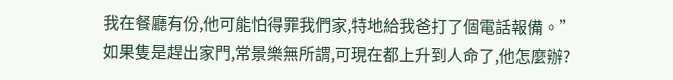我在餐廳有份,他可能怕得罪我們家,特地給我爸打了個電話報備。”
如果隻是趕出家門,常景樂無所謂,可現在都上升到人命了,他怎麼辦?